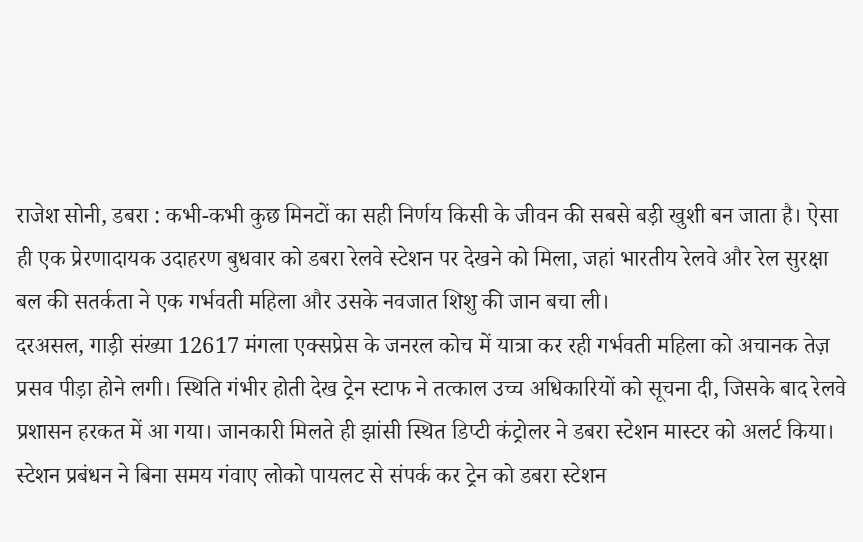राजेश सोनी, डबरा : कभी-कभी कुछ मिनटों का सही निर्णय किसी के जीवन की सबसे बड़ी खुशी बन जाता है। ऐसा ही एक प्रेरणादायक उदाहरण बुधवार को डबरा रेलवे स्टेशन पर देखने को मिला, जहां भारतीय रेलवे और रेल सुरक्षा बल की सतर्कता ने एक गर्भवती महिला और उसके नवजात शिशु की जान बचा ली।
दरअसल, गाड़ी संख्या 12617 मंगला एक्सप्रेस के जनरल कोच में यात्रा कर रही गर्भवती महिला को अचानक तेज़ प्रसव पीड़ा होने लगी। स्थिति गंभीर होती देख ट्रेन स्टाफ ने तत्काल उच्च अधिकारियों को सूचना दी, जिसके बाद रेलवे प्रशासन हरकत में आ गया। जानकारी मिलते ही झांसी स्थित डिप्टी कंट्रोलर ने डबरा स्टेशन मास्टर को अलर्ट किया। स्टेशन प्रबंधन ने बिना समय गंवाए लोको पायलट से संपर्क कर ट्रेन को डबरा स्टेशन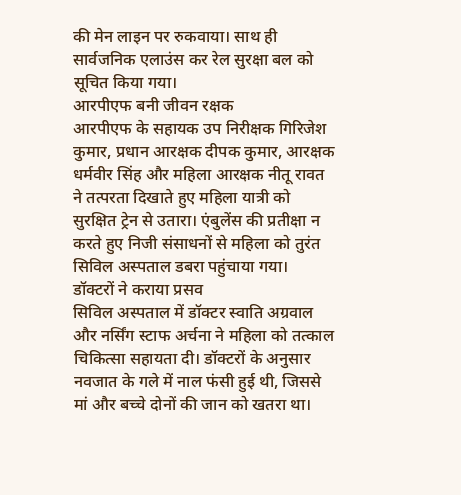की मेन लाइन पर रुकवाया। साथ ही सार्वजनिक एलाउंस कर रेल सुरक्षा बल को सूचित किया गया।
आरपीएफ बनी जीवन रक्षक
आरपीएफ के सहायक उप निरीक्षक गिरिजेश कुमार, प्रधान आरक्षक दीपक कुमार, आरक्षक धर्मवीर सिंह और महिला आरक्षक नीतू रावत ने तत्परता दिखाते हुए महिला यात्री को सुरक्षित ट्रेन से उतारा। एंबुलेंस की प्रतीक्षा न करते हुए निजी संसाधनों से महिला को तुरंत सिविल अस्पताल डबरा पहुंचाया गया।
डॉक्टरों ने कराया प्रसव
सिविल अस्पताल में डॉक्टर स्वाति अग्रवाल और नर्सिंग स्टाफ अर्चना ने महिला को तत्काल चिकित्सा सहायता दी। डॉक्टरों के अनुसार नवजात के गले में नाल फंसी हुई थी, जिससे मां और बच्चे दोनों की जान को खतरा था।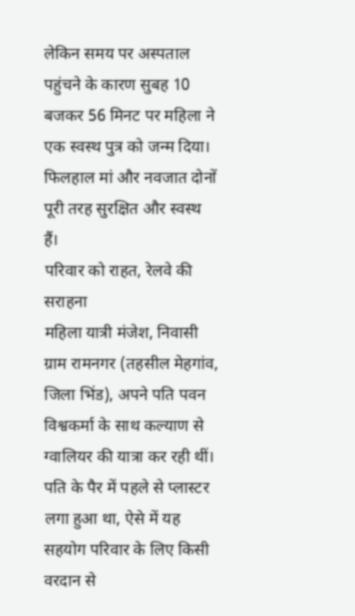लेकिन समय पर अस्पताल पहुंचने के कारण सुबह 10 बजकर 56 मिनट पर महिला ने एक स्वस्थ पुत्र को जन्म दिया। फिलहाल मां और नवजात दोनों पूरी तरह सुरक्षित और स्वस्थ हैं।
परिवार को राहत, रेलवे की सराहना
महिला यात्री मंजेश, निवासी ग्राम रामनगर (तहसील मेहगांव, जिला भिंड), अपने पति पवन विश्वकर्मा के साथ कल्याण से ग्वालियर की यात्रा कर रही थीं। पति के पैर में पहले से प्लास्टर लगा हुआ था, ऐसे में यह सहयोग परिवार के लिए किसी वरदान से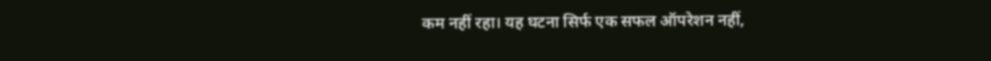कम नहीं रहा। यह घटना सिर्फ एक सफल ऑपरेशन नहीं,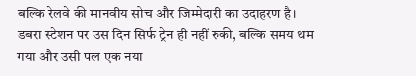बल्कि रेलवे की मानवीय सोच और जिम्मेदारी का उदाहरण है। डबरा स्टेशन पर उस दिन सिर्फ ट्रेन ही नहीं रुकी, बल्कि समय थम गया और उसी पल एक नया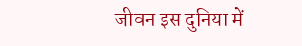जीवन इस दुनिया में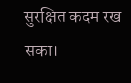सुरक्षित कदम रख सका।